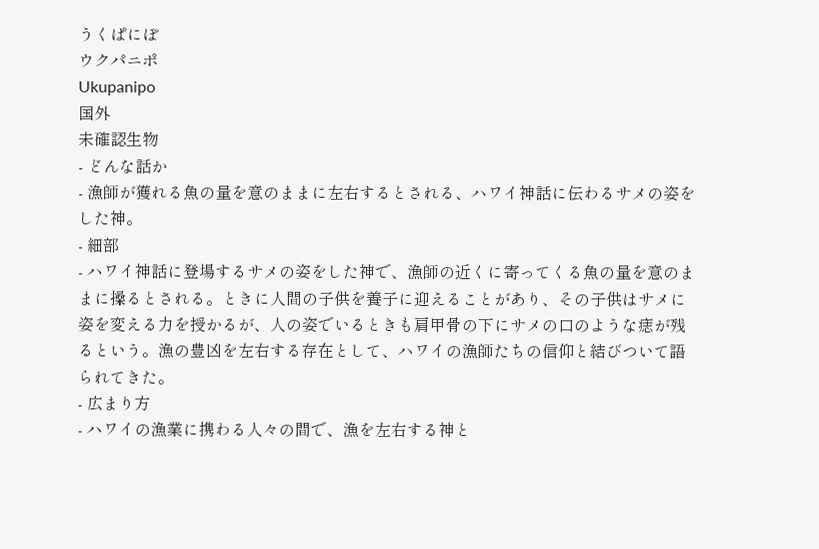うくぱにぽ
ウクパニポ
Ukupanipo
国外
未確認生物
- どんな話か
- 漁師が獲れる魚の量を意のままに左右するとされる、ハワイ神話に伝わるサメの姿をした神。
- 細部
- ハワイ神話に登場するサメの姿をした神で、漁師の近くに寄ってくる魚の量を意のままに操るとされる。ときに人間の子供を養子に迎えることがあり、その子供はサメに姿を変える力を授かるが、人の姿でいるときも肩甲骨の下にサメの口のような痣が残るという。漁の豊凶を左右する存在として、ハワイの漁師たちの信仰と結びついて語られてきた。
- 広まり方
- ハワイの漁業に携わる人々の間で、漁を左右する神と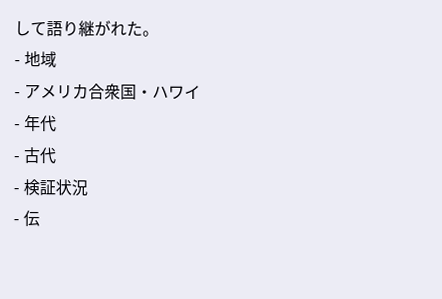して語り継がれた。
- 地域
- アメリカ合衆国・ハワイ
- 年代
- 古代
- 検証状況
- 伝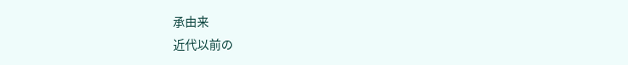承由来
近代以前の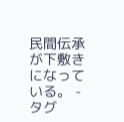民間伝承が下敷きになっている。 - タグ